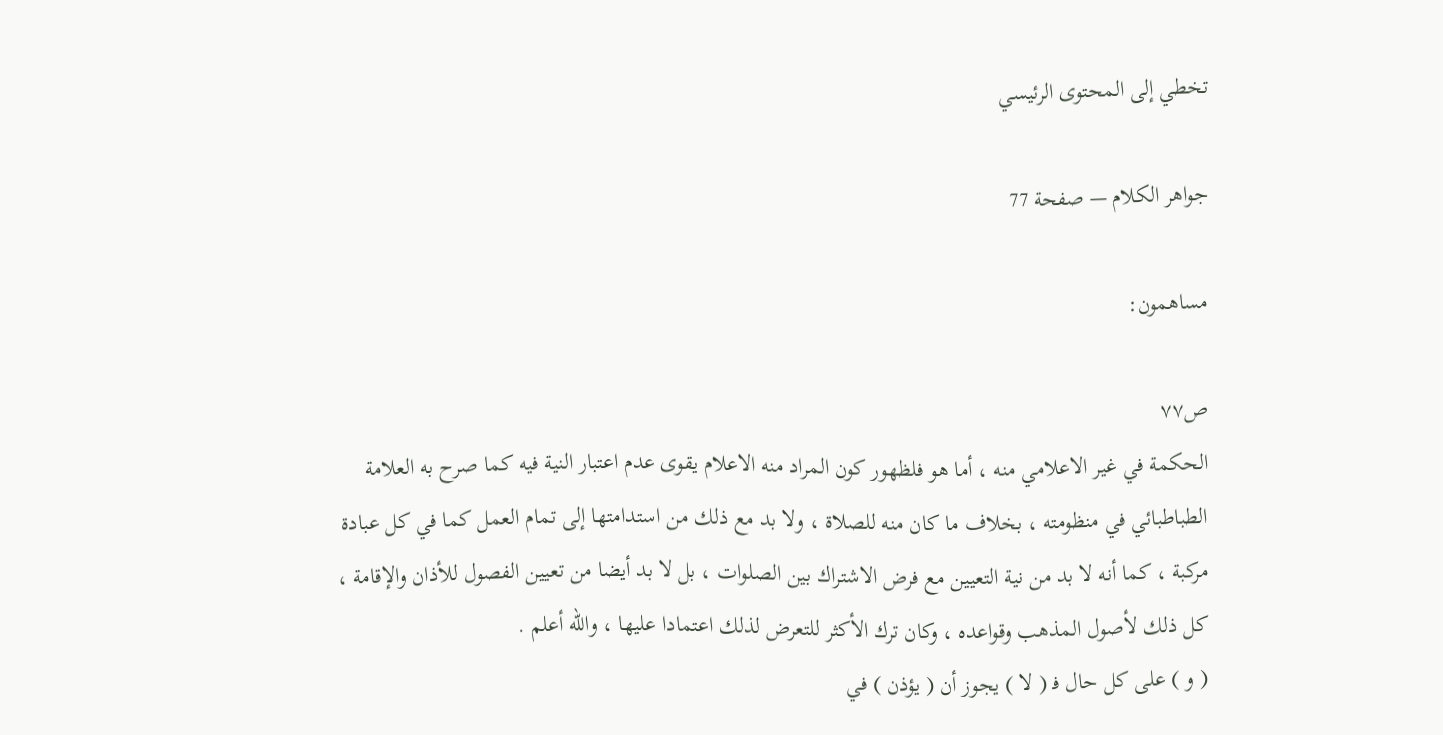تخطي إلى المحتوى الرئيسي

جواهر الكلام — صفحة 77

مساهمون:

ص٧٧
الحكمة في غير الاعلامي منه ، أما هو فلظهور كون المراد منه الاعلام يقوى عدم اعتبار النية فيه كما صرح به العلامة الطباطبائي في منظومته ، بخلاف ما كان منه للصلاة ، ولا بد مع ذلك من استدامتها إلى تمام العمل كما في كل عبادة مركبة ، كما أنه لا بد من نية التعيين مع فرض الاشتراك بين الصلوات ، بل لا بد أيضا من تعيين الفصول للأذان والإقامة ، كل ذلك لأصول المذهب وقواعده ، وكان ترك الأكثر للتعرض لذلك اعتمادا عليها ، والله أعلم .
( و ) على كل حال ف‍ ( لا ) يجوز أن ( يؤذن ) في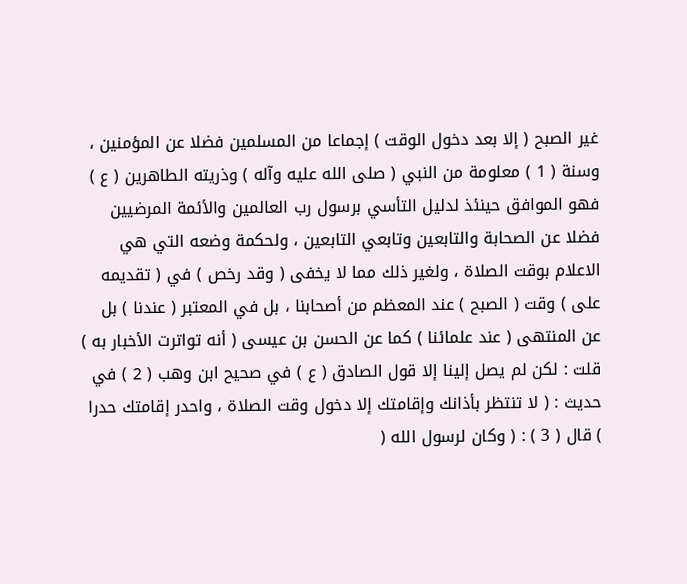غير الصبح ( إلا بعد دخول الوقت ) إجماعا من المسلمين فضلا عن المؤمنين ، وسنة ( 1 ) معلومة من النبي ( صلى الله عليه وآله ) وذريته الطاهرين ( ع ) فهو الموافق حينئذ لدليل التأسي برسول رب العالمين والأئمة المرضيين فضلا عن الصحابة والتابعين وتابعي التابعين ، ولحكمة وضعه التي هي الاعلام بوقت الصلاة ، ولغير ذلك مما لا يخفى ( وقد رخص ) في ( تقديمه على ) وقت ( الصبح ) عند المعظم من أصحابنا ، بل في المعتبر ( عندنا ) بل عن المنتهى ( عند علمائنا ) كما عن الحسن بن عيسى ( أنه تواترت الأخبار به ) قلت : لكن لم يصل إلينا إلا قول الصادق ( ع ) في صحيح ابن وهب ( 2 ) في حديث : ( لا تنتظر بأذانك وإقامتك إلا دخول وقت الصلاة ، واحدر إقامتك حدرا ) قال ( 3 ) : ( وكان لرسول الله (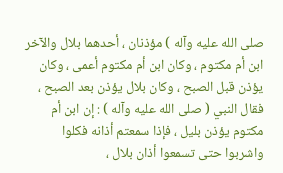صلى الله عليه وآله ) مؤذنان ، أحدهما بلال والآخر ابن أم مكتوم ، وكان ابن أم مكتوم أعمى ، وكان يؤذن قبل الصبح ، وكان بلال يؤذن بعد الصبح ، فقال النبي ( صلى الله عليه وآله ) : إن ابن أم مكتوم يؤذن بليل ، فإذا سمعتم أذانه فكلوا واشربوا حتى تسمعوا أذان بلال ،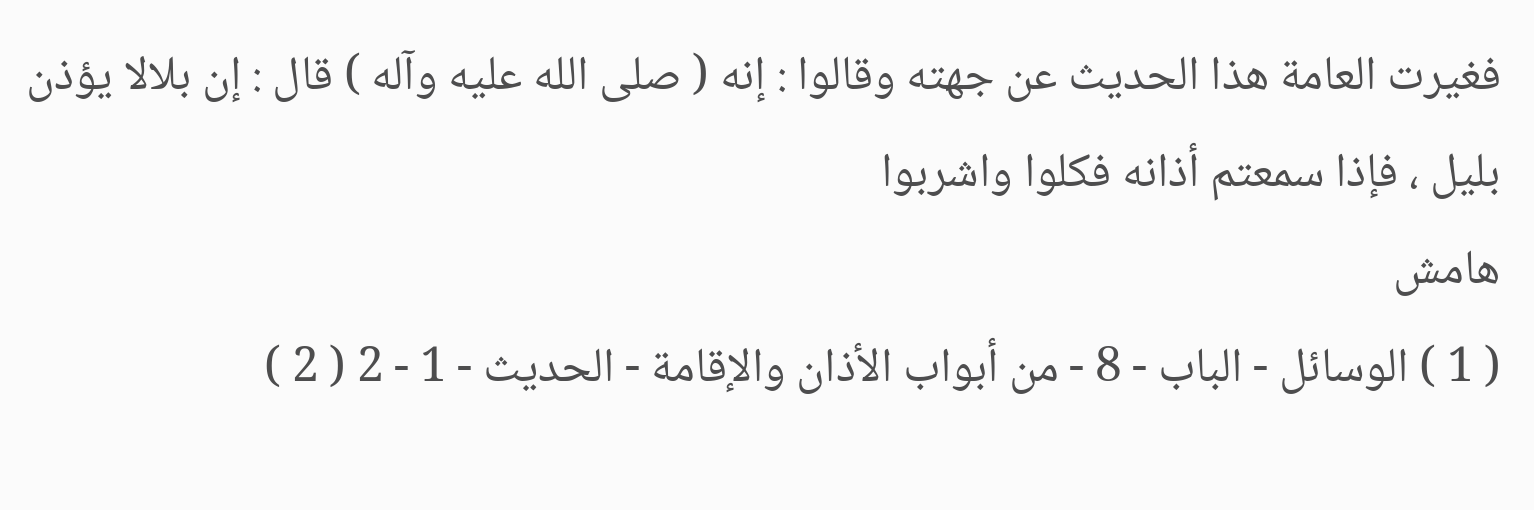فغيرت العامة هذا الحديث عن جهته وقالوا : إنه ( صلى الله عليه وآله ) قال : إن بلالا يؤذن بليل ، فإذا سمعتم أذانه فكلوا واشربوا
هامش
( 1 ) الوسائل - الباب - 8 - من أبواب الأذان والإقامة - الحديث - 1 - 2 ( 2 )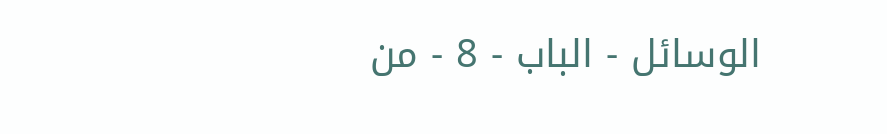الوسائل - الباب - 8 - من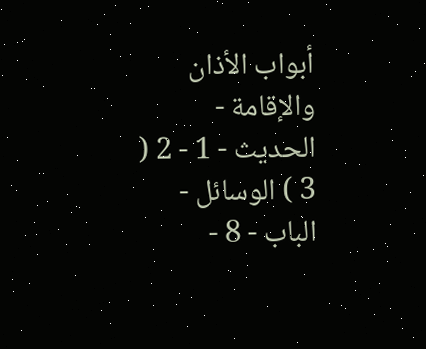أبواب الأذان والإقامة - الحديث - 1 - 2 ( 3 ) الوسائل - الباب - 8 -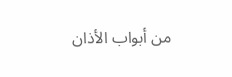من أبواب الأذان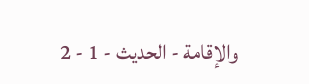والإقامة - الحديث - 1 - 2